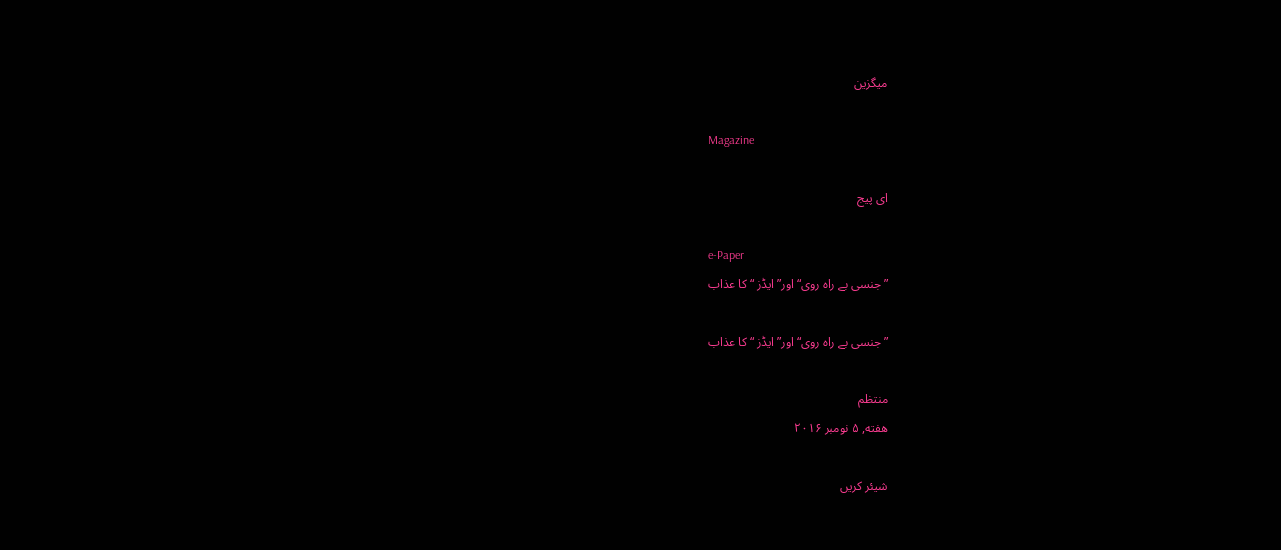میگزین

Magazine

ای پیج

e-Paper
” جنسی بے راہ روی“ اور” ایڈز “کا عذاب

” جنسی بے راہ روی“ اور” ایڈز “کا عذاب

منتظم
هفته, ۵ نومبر ۲۰۱۶

شیئر کریں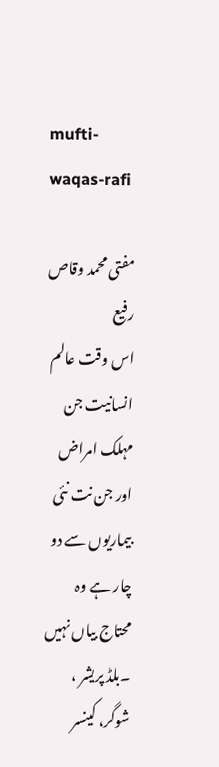mufti-waqas-rafi

مفتی محمد وقاص رفیع
اس وقت عالم انسانیت جن مہلک امراض اور جن نت نئی بیماریوں سے دو چار ہے وہ محتاج بیاں نہیں ۔بلڈ پریشر ، شوگر، کینسر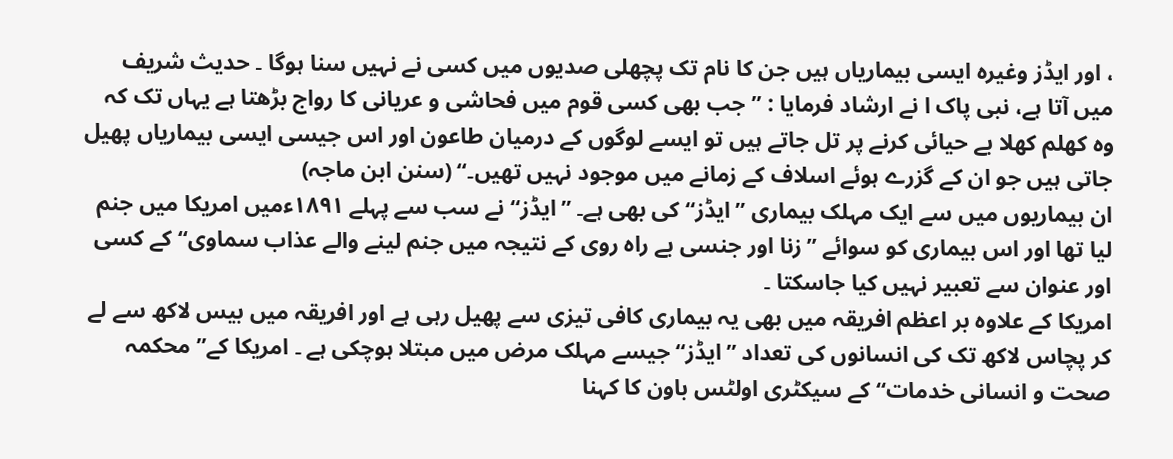، اور ایڈز وغیرہ ایسی بیماریاں ہیں جن کا نام تک پچھلی صدیوں میں کسی نے نہیں سنا ہوگا ۔ حدیث شریف میں آتا ہے، نبی پاک ا نے ارشاد فرمایا : ”جب بھی کسی قوم میں فحاشی و عریانی کا رواج بڑھتا ہے یہاں تک کہ وہ کھلم کھلا بے حیائی کرنے پر تل جاتے ہیں تو ایسے لوگوں کے درمیان طاعون اور اس جیسی ایسی بیماریاں پھیل جاتی ہیں جو ان کے گزرے ہوئے اسلاف کے زمانے میں موجود نہیں تھیں۔“ (سنن ابن ماجہ)
ان بیماریوں میں سے ایک مہلک بیماری ”ایڈز“ کی بھی ہے۔ ”ایڈز“ نے سب سے پہلے ۱۸۹۱ءمیں امریکا میں جنم لیا تھا اور اس بیماری کو سوائے ”زنا اور جنسی بے راہ روی کے نتیجہ میں جنم لینے والے عذاب سماوی“ کے کسی اور عنوان سے تعبیر نہیں کیا جاسکتا ۔
امریکا کے علاوہ بر اعظم افریقہ میں بھی یہ بیماری کافی تیزی سے پھیل رہی ہے اور افریقہ میں بیس لاکھ سے لے کر پچاس لاکھ تک کی انسانوں کی تعداد ”ایڈز“ جیسے مہلک مرض میں مبتلا ہوچکی ہے ۔ امریکا کے” محکمہ صحت و انسانی خدمات“ کے سیکٹری اولٹس باون کا کہنا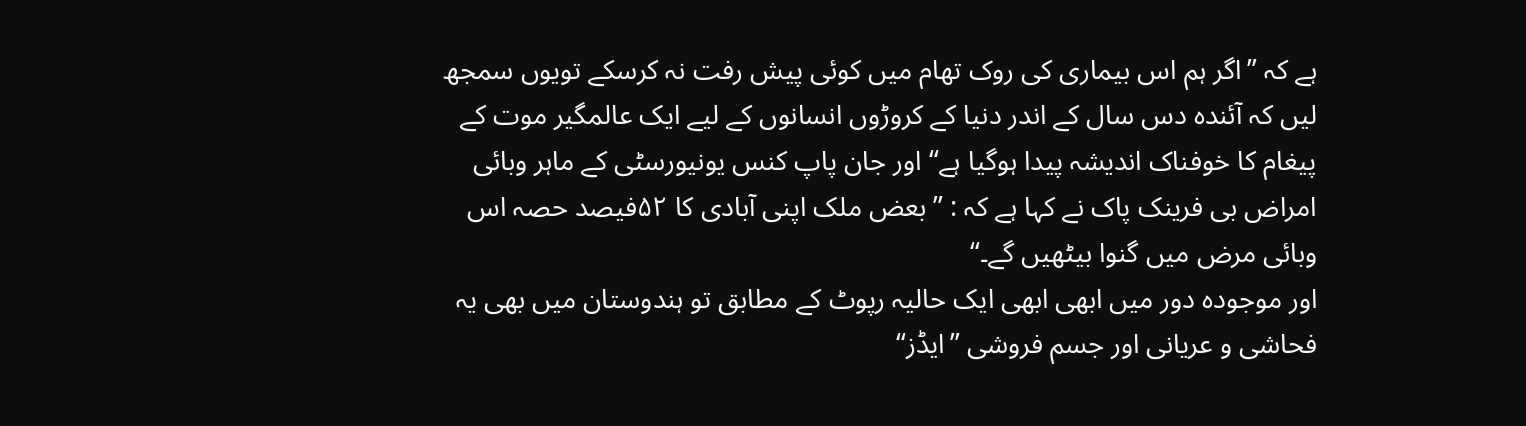ہے کہ ”اگر ہم اس بیماری کی روک تھام میں کوئی پیش رفت نہ کرسکے تویوں سمجھ لیں کہ آئندہ دس سال کے اندر دنیا کے کروڑوں انسانوں کے لیے ایک عالمگیر موت کے پیغام کا خوفناک اندیشہ پیدا ہوگیا ہے“ اور جان پاپ کنس یونیورسٹی کے ماہر وبائی امراض بی فرینک پاک نے کہا ہے کہ : ”بعض ملک اپنی آبادی کا ۵۲فیصد حصہ اس وبائی مرض میں گنوا بیٹھیں گے۔“
اور موجودہ دور میں ابھی ابھی ایک حالیہ رپوٹ کے مطابق تو ہندوستان میں بھی یہ فحاشی و عریانی اور جسم فروشی ”ایڈز“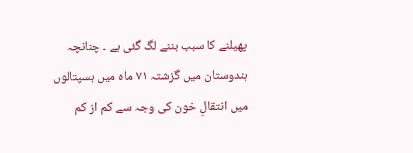پھیلنے کا سبب بننے لگ گئی ہے ۔ چنانچہ ہندوستان میں گزشتہ ۷۱ ماہ میں ہسپتالوں میں انتقالِ خون کی وجہ سے کم از کم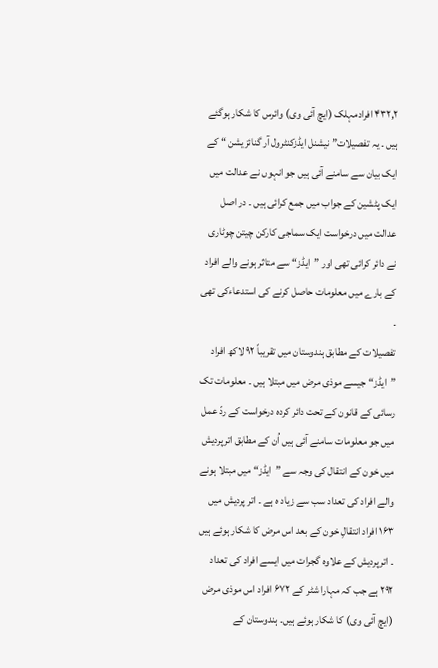۴۳۲,۲ افرادمہلک (ایچ آئی وی) وائرس کا شکار ہوگئے ہیں ۔ یہ تفصیلات” نیشنل ایڈزکنٹرول آر گنائزیشن “ کے ایک بیان سے سامنے آئی ہیں جو انہوں نے عدالت میں ایک پٹشین کے جواب میں جمع کرائی ہیں ۔ در اصل عدالت میں درخواست ایک سماجی کارکن چیتن چوٹاری نے دائر کرائی تھی اور ”ایڈز“ سے متاثر ہونے والے افراد کے بارے میں معلومات حاصل کرنے کی استدعاءکی تھی ۔
تفصیلات کے مطابق ہندوستان میں تقریباً ۹۲ لاکھ افراد ”ایڈز“ جیسے موذی مرض میں مبتلا ہیں ۔ معلومات تک رسائی کے قانون کے تحت دائر کردہ درخواست کے ردّ عمل میں جو معلومات سامنے آئی ہیں اُن کے مطابق اترپردیش میں خون کے انتقال کی وجہ سے ”ایڈز“ میں مبتلا ہونے والے افراد کی تعداد سب سے زیاد ہ ہے ۔ اتر پردیش میں ۱۶۳ افراد انتقالِ خون کے بعد اس مرض کا شکار ہوئے ہیں ۔ اترپردیش کے علاوہ گجرات میں ایسے افراد کی تعداد ۲۹۲ ہے جب کہ مہارا شٹر کے ۶۷۲ افراد اس موذی مرض (ایچ آئی وی) کا شکار ہوئے ہیں۔ ہندوستان کے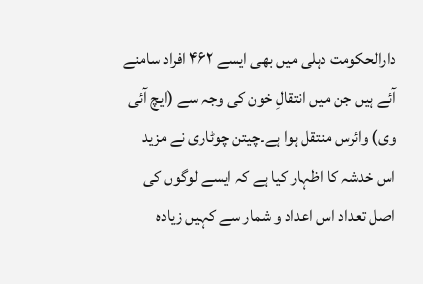دارالحکومت دہلی میں بھی ایسے ۴۶۲ افراد سامنے آئے ہیں جن میں انتقالِ خون کی وجہ سے (ایچ آئی وی) وائرس منتقل ہوا ہے۔چیتن چوٹاری نے مزید اس خدشہ کا اظہار کیا ہے کہ ایسے لوگوں کی اصل تعداد اس اعداد و شمار سے کہیں زیادہ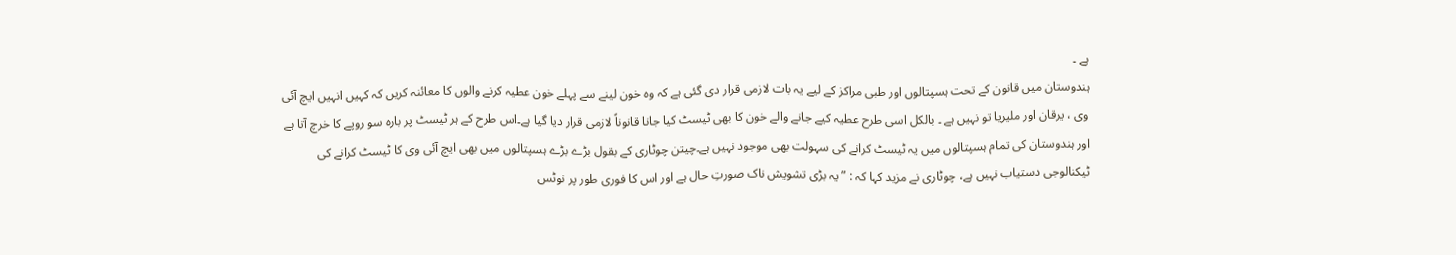ہے ۔
ہندوستان میں قانون کے تحت ہسپتالوں اور طبی مراکز کے لیے یہ بات لازمی قرار دی گئی ہے کہ وہ خون لینے سے پہلے خون عطیہ کرنے والوں کا معائنہ کریں کہ کہیں انہیں ایچ آئی وی ، یرقان اور ملیریا تو نہیں ہے ۔ بالکل اسی طرح عطیہ کیے جانے والے خون کا بھی ٹیسٹ کیا جانا قانوناً لازمی قرار دیا گیا ہے۔اس طرح کے ہر ٹیسٹ پر بارہ سو روپے کا خرچ آتا ہے اور ہندوستان کی تمام ہسپتالوں میں یہ ٹیسٹ کرانے کی سہولت بھی موجود نہیں ہے۔چیتن چوٹاری کے بقول بڑے بڑے ہسپتالوں میں بھی ایچ آئی وی کا ٹیسٹ کرانے کی ٹیکنالوجی دستیاب نہیں ہے، چوٹاری نے مزید کہا کہ : ”یہ بڑی تشویش ناک صورتِ حال ہے اور اس کا فوری طور پر نوٹس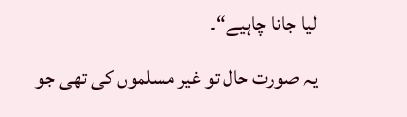لیا جانا چاہیے“۔
یہ صورت حال تو غیر مسلموں کی تھی جو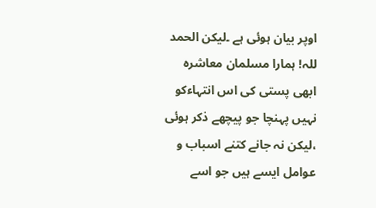اوپر بیان ہوئی ہے ۔لیکن الحمد للہ! ہمارا مسلمان معاشرہ ابھی پستی کی اس انتہاءکو نہیں پہنچا جو پیچھے ذکر ہوئی ،لیکن نہ جانے کتنے اسباب و عوامل ایسے ہیں جو اسے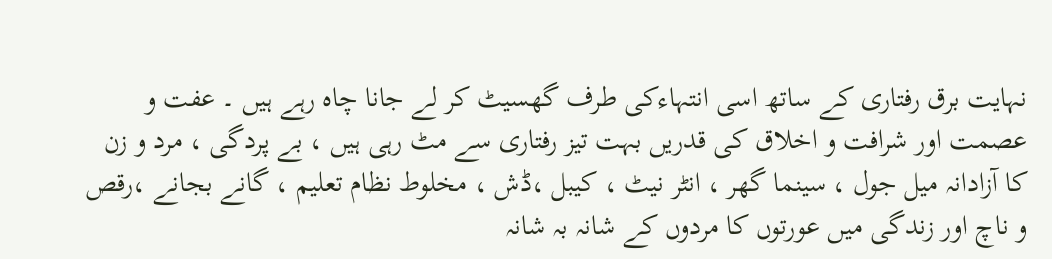نہایت برق رفتاری کے ساتھ اسی انتہاءکی طرف گھسیٹ کر لے جانا چاہ رہے ہیں ۔ عفت و عصمت اور شرافت و اخلاق کی قدریں بہت تیز رفتاری سے مٹ رہی ہیں ، بے پردگی ، مرد و زن کا آزادانہ میل جول ، سینما گھر ، انٹر نیٹ ، کیبل ،ڈش ، مخلوط نظام تعلیم ، گانے بجانے ،رقص و ناچ اور زندگی میں عورتوں کا مردوں کے شانہ بہ شانہ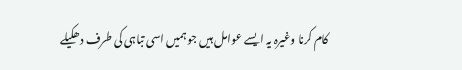کام کرنا وغیرہ یہ ایسے عوامل ہیں جو ہمیں اسی تباہی کی طرف دھکیلے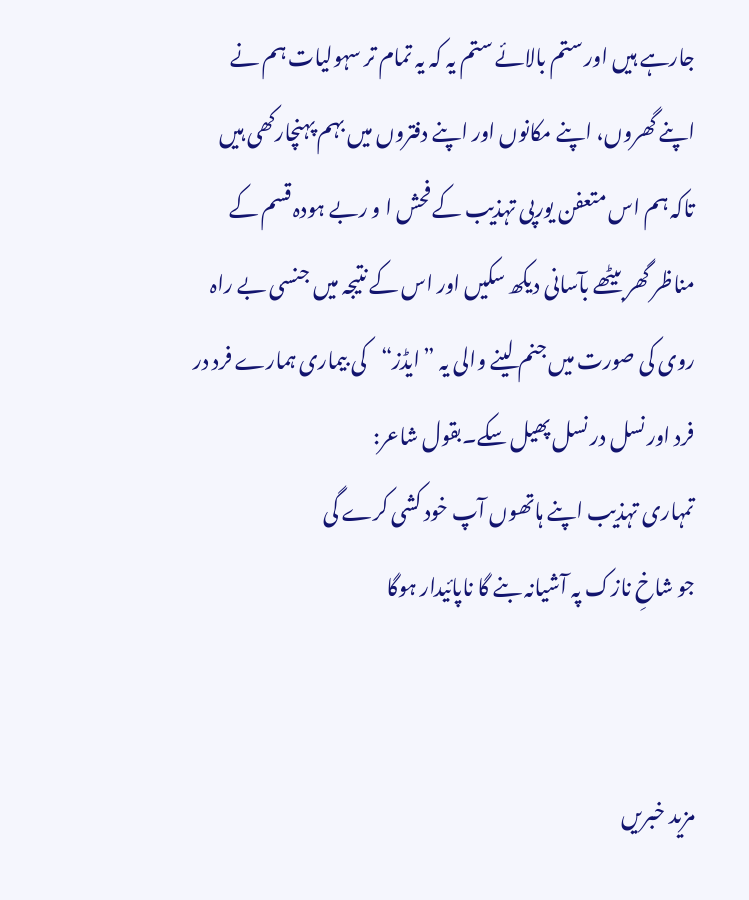جارہے ہیں اور ستم بالائے ستم یہ کہ یہ تمام تر سہولیات ہم نے اپنے گھروں، اپنے مکانوں اور اپنے دفتروں میں بہم پہنچارکھی ہیں تاکہ ہم اس متعفن یورپی تہذیب کے فحش ا و ربے ہودہ قسم کے مناظر گھر بیٹھے بآسانی دیکھ سکیں اور اس کے نتیجہ میں جنسی بے راہ روی کی صورت میں جنم لینے والی یہ ”ایڈز“کی بیماری ہمارے فرد در فرد اور نسل در نسل پھیل سکے۔بقول شاعر:
تمہاری تہذیب اپنے ہاتھوں آپ خود کشی کرے گی
جو شاخِ نازک پہ آشیانہ بنے گا ناپائیدار ہوگا


مزید خبریں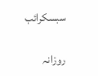سبسکرائب

روزانہ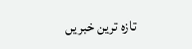تازہ ترین خبریں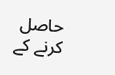حاصل کرنے کے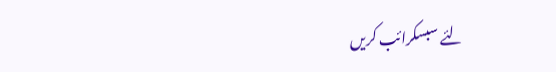لئے سبسکرائب کریں